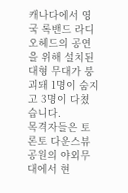캐나다에서 영국 록밴드 라디오헤드의 공연을 위해 설치된 대형 무대가 붕괴돼 1명이 숨지고 3명이 다쳤습니다.
목격자들은 토론토 다운스뷰 공원의 야외무대에서 현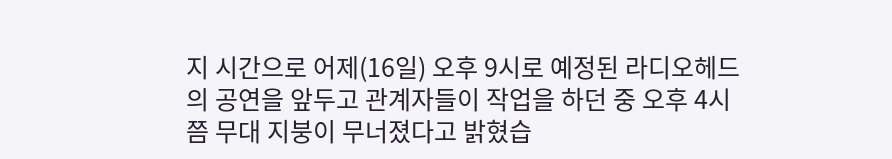지 시간으로 어제(16일) 오후 9시로 예정된 라디오헤드의 공연을 앞두고 관계자들이 작업을 하던 중 오후 4시쯤 무대 지붕이 무너졌다고 밝혔습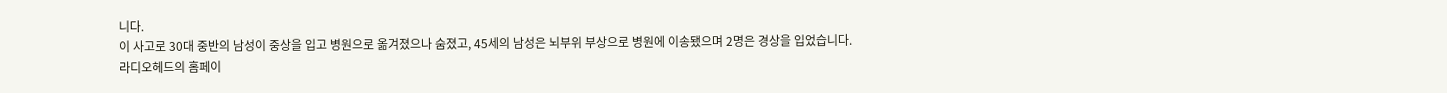니다.
이 사고로 30대 중반의 남성이 중상을 입고 병원으로 옮겨졌으나 숨졌고, 45세의 남성은 뇌부위 부상으로 병원에 이송됐으며 2명은 경상을 입었습니다.
라디오헤드의 홈페이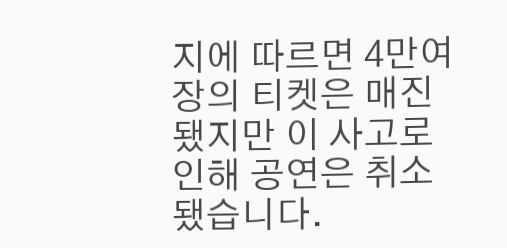지에 따르면 4만여 장의 티켓은 매진됐지만 이 사고로 인해 공연은 취소됐습니다.